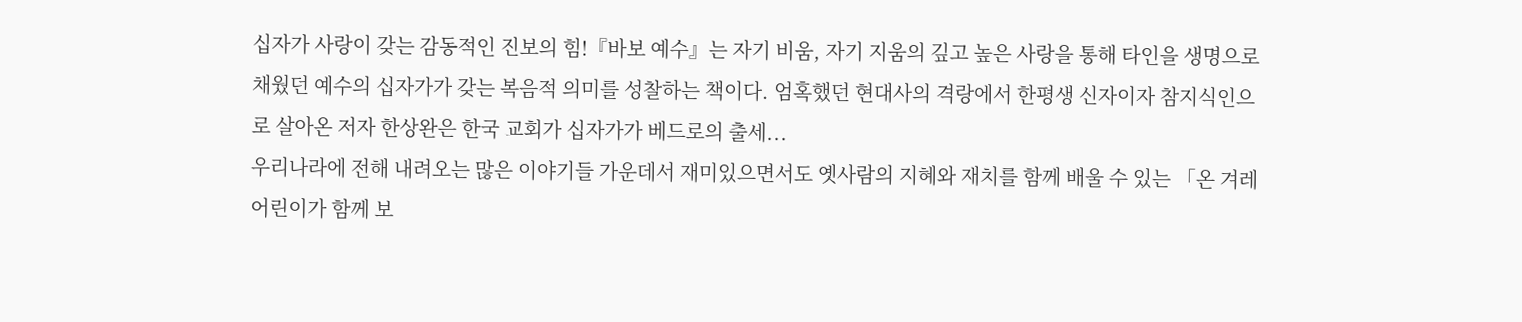십자가 사랑이 갖는 감동적인 진보의 힘!『바보 예수』는 자기 비움, 자기 지움의 깊고 높은 사랑을 통해 타인을 생명으로 채웠던 예수의 십자가가 갖는 복음적 의미를 성찰하는 책이다. 엄혹했던 현대사의 격랑에서 한평생 신자이자 참지식인으로 살아온 저자 한상완은 한국 교회가 십자가가 베드로의 출세...
우리나라에 전해 내려오는 많은 이야기들 가운데서 재미있으면서도 옛사람의 지혜와 재치를 함께 배울 수 있는 「온 겨레 어린이가 함께 보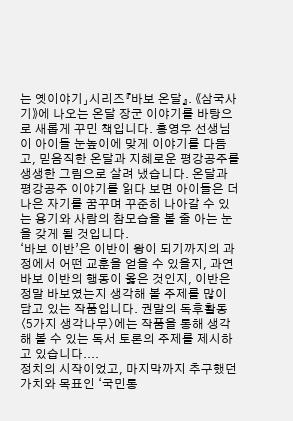는 옛이야기」시리즈『바보 온달』. 《삼국사기》에 나오는 온달 장군 이야기를 바탕으로 새롭게 꾸민 책입니다. 홍영우 선생님이 아이들 눈높이에 맞게 이야기를 다듬고, 믿음직한 온달과 지혜로운 평강공주를 생생한 그림으로 살려 냈습니다. 온달과 평강공주 이야기를 읽다 보면 아이들은 더 나은 자기를 꿈꾸며 꾸준히 나아갈 수 있는 용기와 사람의 참모습을 볼 줄 아는 눈을 갖게 될 것입니다.
‘바보 이반’은 이반이 왕이 되기까지의 과정에서 어떤 교훈을 얻을 수 있을지, 과연 바보 이반의 행동이 옳은 것인지, 이반은 정말 바보였는지 생각해 볼 주제를 많이 담고 있는 작품입니다. 권말의 독후활동 〈5가지 생각나무〉에는 작품을 통해 생각해 볼 수 있는 독서 토론의 주제를 제시하고 있습니다....
정치의 시작이었고, 마지막까지 추구했던 가치와 목표인 ‘국민통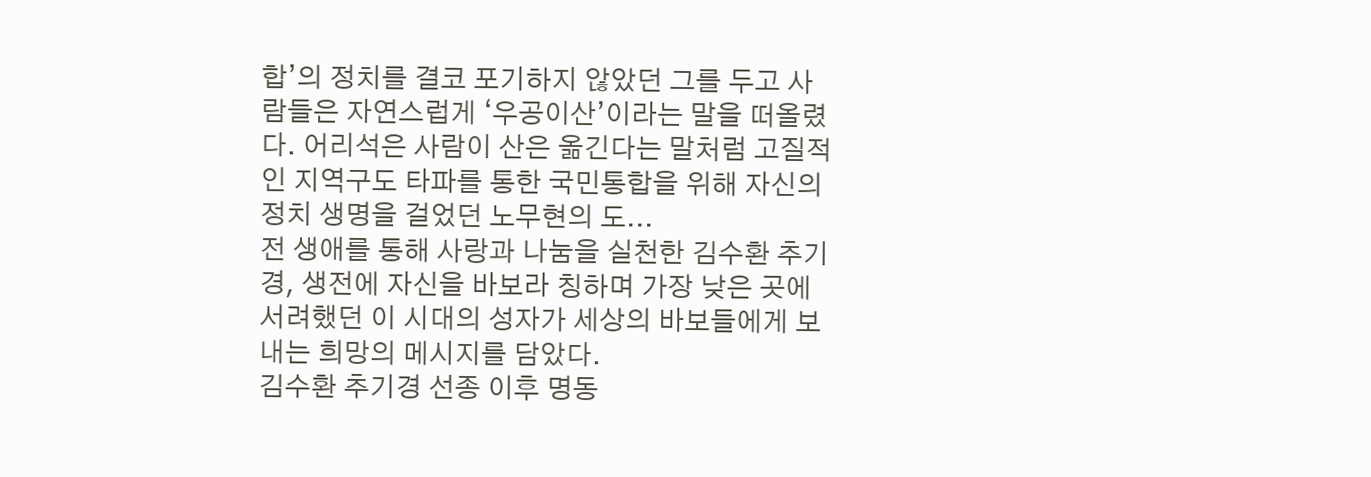합’의 정치를 결코 포기하지 않았던 그를 두고 사람들은 자연스럽게 ‘우공이산’이라는 말을 떠올렸다. 어리석은 사람이 산은 옮긴다는 말처럼 고질적인 지역구도 타파를 통한 국민통합을 위해 자신의 정치 생명을 걸었던 노무현의 도...
전 생애를 통해 사랑과 나눔을 실천한 김수환 추기경, 생전에 자신을 바보라 칭하며 가장 낮은 곳에 서려했던 이 시대의 성자가 세상의 바보들에게 보내는 희망의 메시지를 담았다.
김수환 추기경 선종 이후 명동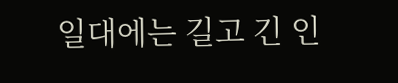일대에는 길고 긴 인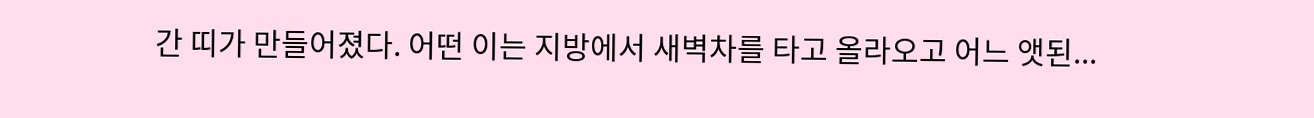간 띠가 만들어졌다. 어떤 이는 지방에서 새벽차를 타고 올라오고 어느 앳된...